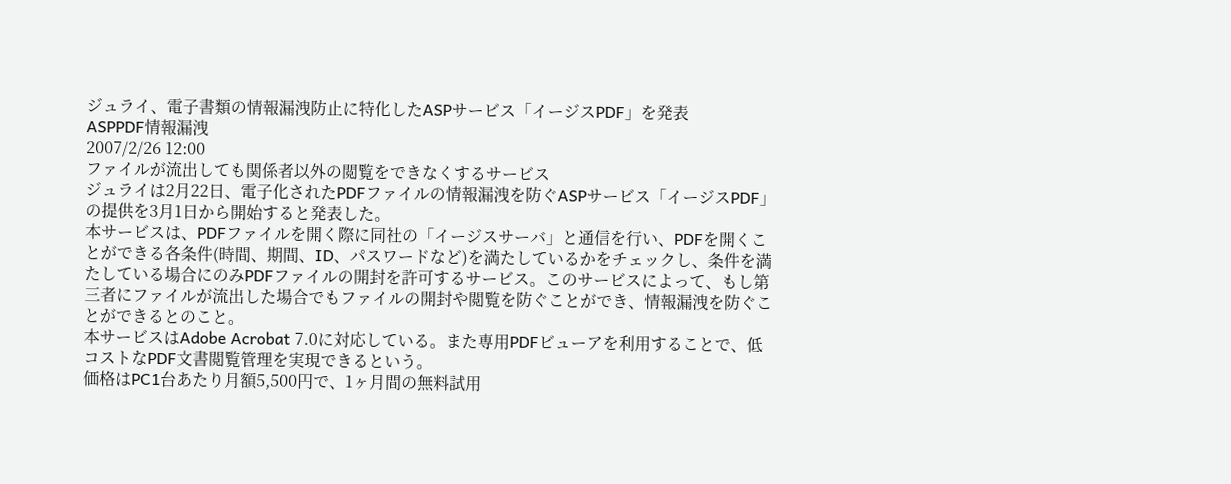ジュライ、電子書類の情報漏洩防止に特化したASPサービス「イージスPDF」を発表
ASPPDF情報漏洩
2007/2/26 12:00
ファイルが流出しても関係者以外の閲覧をできなくするサービス
ジュライは2月22日、電子化されたPDFファイルの情報漏洩を防ぐASPサービス「イージスPDF」の提供を3月1日から開始すると発表した。
本サービスは、PDFファイルを開く際に同社の「イージスサーバ」と通信を行い、PDFを開くことができる各条件(時間、期間、ID、パスワードなど)を満たしているかをチェックし、条件を満たしている場合にのみPDFファイルの開封を許可するサービス。このサービスによって、もし第三者にファイルが流出した場合でもファイルの開封や閲覧を防ぐことができ、情報漏洩を防ぐことができるとのこと。
本サービスはAdobe Acrobat 7.0に対応している。また専用PDFビューアを利用することで、低コストなPDF文書閲覧管理を実現できるという。
価格はPC1台あたり月額5,500円で、1ヶ月間の無料試用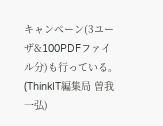キャンペーン(3ユーザ&100PDFファイル分)も行っている。
(ThinkIT編集局 曽我 一弘)